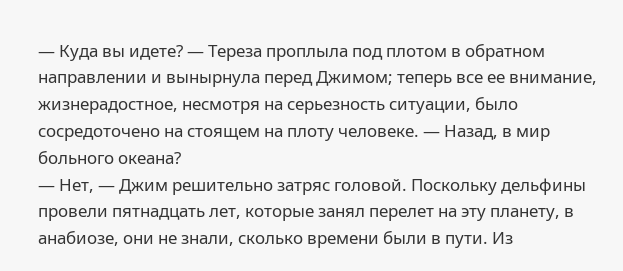— Куда вы идете? — Тереза проплыла под плотом в обратном направлении и вынырнула перед Джимом; теперь все ее внимание, жизнерадостное, несмотря на серьезность ситуации, было сосредоточено на стоящем на плоту человеке. — Назад, в мир больного океана?
— Нет, — Джим решительно затряс головой. Поскольку дельфины провели пятнадцать лет, которые занял перелет на эту планету, в анабиозе, они не знали, сколько времени были в пути. Из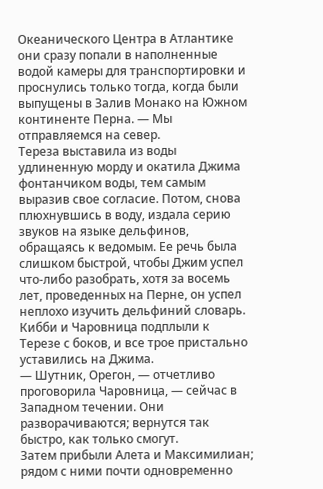Океанического Центра в Атлантике они сразу попали в наполненные водой камеры для транспортировки и проснулись только тогда, когда были выпущены в Залив Монако на Южном континенте Перна. — Мы отправляемся на север.
Тереза выставила из воды удлиненную морду и окатила Джима фонтанчиком воды, тем самым выразив свое согласие. Потом, снова плюхнувшись в воду, издала серию звуков на языке дельфинов, обращаясь к ведомым. Ее речь была слишком быстрой, чтобы Джим успел что-либо разобрать, хотя за восемь лет, проведенных на Перне, он успел неплохо изучить дельфиний словарь.
Кибби и Чаровница подплыли к Терезе с боков, и все трое пристально уставились на Джима.
— Шутник, Орегон, — отчетливо проговорила Чаровница, — сейчас в Западном течении. Они разворачиваются; вернутся так быстро, как только смогут.
Затем прибыли Алета и Максимилиан; рядом с ними почти одновременно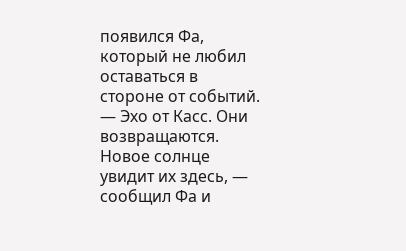появился Фа, который не любил оставаться в стороне от событий.
— Эхо от Касс. Они возвращаются. Новое солнце увидит их здесь, — сообщил Фа и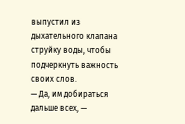выпустил из дыхательного клапана струйку воды, чтобы подчеркнуть важность своих слов.
— Да, им добираться дальше всех, —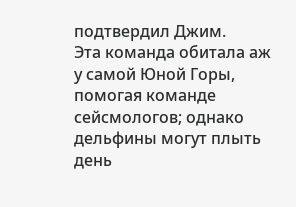подтвердил Джим.
Эта команда обитала аж у самой Юной Горы, помогая команде сейсмологов; однако дельфины могут плыть день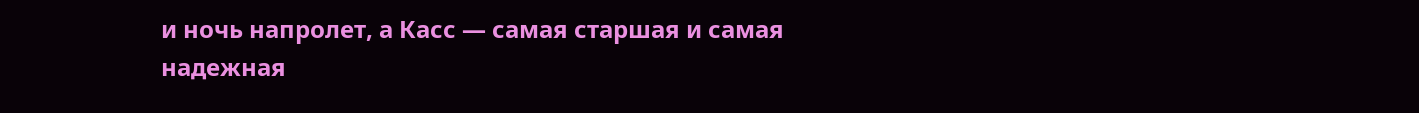и ночь напролет, а Касс — самая старшая и самая надежная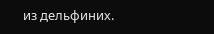из дельфиних.